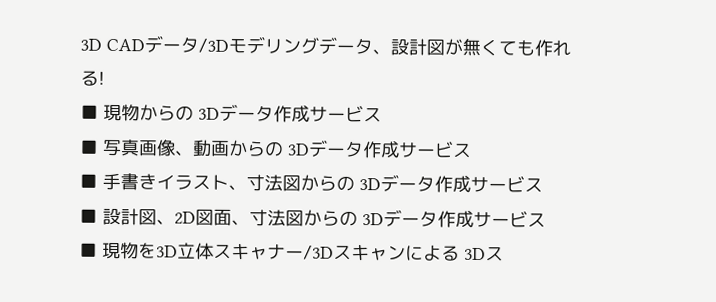3D CADデータ/3Dモデリングデータ、設計図が無くても作れる!
■ 現物からの 3Dデータ作成サービス
■ 写真画像、動画からの 3Dデータ作成サービス
■ 手書きイラスト、寸法図からの 3Dデータ作成サービス
■ 設計図、2D図面、寸法図からの 3Dデータ作成サービス
■ 現物を3D立体スキャナー/3Dスキャンによる 3Dス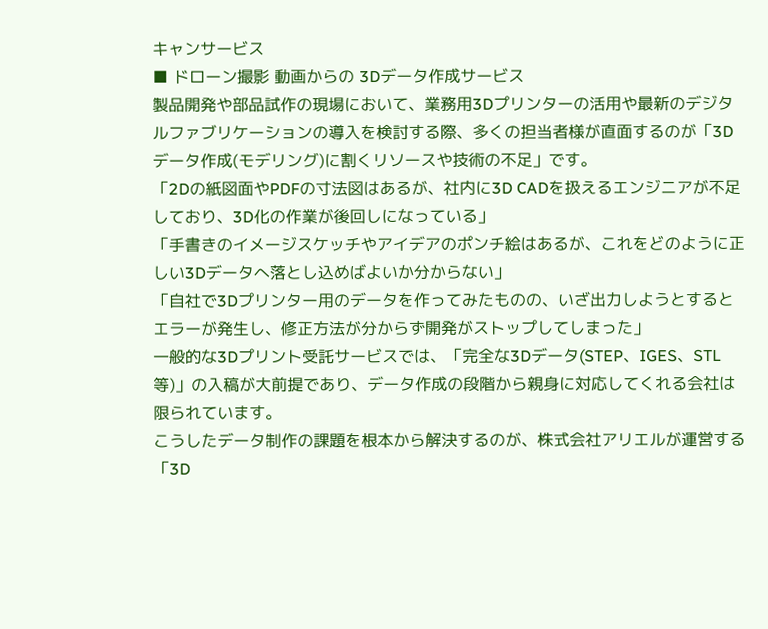キャンサービス
■ ドローン撮影 動画からの 3Dデータ作成サービス
製品開発や部品試作の現場において、業務用3Dプリンターの活用や最新のデジタルファブリケーションの導入を検討する際、多くの担当者様が直面するのが「3Dデータ作成(モデリング)に割くリソースや技術の不足」です。
「2Dの紙図面やPDFの寸法図はあるが、社内に3D CADを扱えるエンジニアが不足しており、3D化の作業が後回しになっている」
「手書きのイメージスケッチやアイデアのポンチ絵はあるが、これをどのように正しい3Dデータへ落とし込めばよいか分からない」
「自社で3Dプリンター用のデータを作ってみたものの、いざ出力しようとするとエラーが発生し、修正方法が分からず開発がストップしてしまった」
一般的な3Dプリント受託サービスでは、「完全な3Dデータ(STEP、IGES、STL等)」の入稿が大前提であり、データ作成の段階から親身に対応してくれる会社は限られています。
こうしたデータ制作の課題を根本から解決するのが、株式会社アリエルが運営する「3D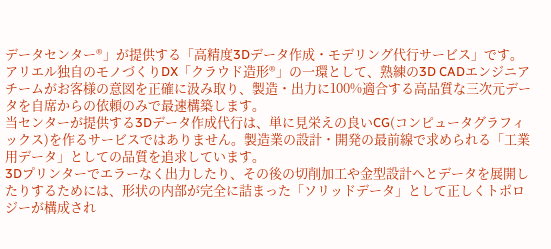データセンター®」が提供する「高精度3Dデータ作成・モデリング代行サービス」です。
アリエル独自のモノづくりDX「クラウド造形®」の一環として、熟練の3D CADエンジニアチームがお客様の意図を正確に汲み取り、製造・出力に100%適合する高品質な三次元データを自席からの依頼のみで最速構築します。
当センターが提供する3Dデータ作成代行は、単に見栄えの良いCG(コンピュータグラフィックス)を作るサービスではありません。製造業の設計・開発の最前線で求められる「工業用データ」としての品質を追求しています。
3Dプリンターでエラーなく出力したり、その後の切削加工や金型設計へとデータを展開したりするためには、形状の内部が完全に詰まった「ソリッドデータ」として正しくトポロジーが構成され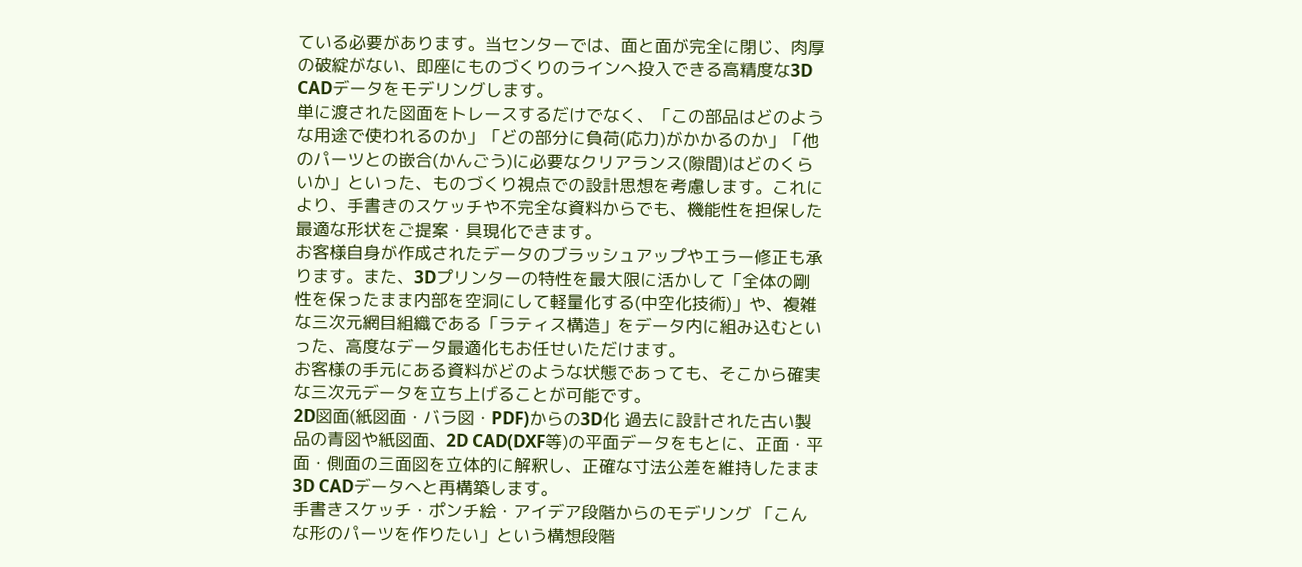ている必要があります。当センターでは、面と面が完全に閉じ、肉厚の破綻がない、即座にものづくりのラインへ投入できる高精度な3D CADデータをモデリングします。
単に渡された図面をトレースするだけでなく、「この部品はどのような用途で使われるのか」「どの部分に負荷(応力)がかかるのか」「他のパーツとの嵌合(かんごう)に必要なクリアランス(隙間)はどのくらいか」といった、ものづくり視点での設計思想を考慮します。これにより、手書きのスケッチや不完全な資料からでも、機能性を担保した最適な形状をご提案・具現化できます。
お客様自身が作成されたデータのブラッシュアップやエラー修正も承ります。また、3Dプリンターの特性を最大限に活かして「全体の剛性を保ったまま内部を空洞にして軽量化する(中空化技術)」や、複雑な三次元網目組織である「ラティス構造」をデータ内に組み込むといった、高度なデータ最適化もお任せいただけます。
お客様の手元にある資料がどのような状態であっても、そこから確実な三次元データを立ち上げることが可能です。
2D図面(紙図面・バラ図・PDF)からの3D化 過去に設計された古い製品の青図や紙図面、2D CAD(DXF等)の平面データをもとに、正面・平面・側面の三面図を立体的に解釈し、正確な寸法公差を維持したまま3D CADデータへと再構築します。
手書きスケッチ・ポンチ絵・アイデア段階からのモデリング 「こんな形のパーツを作りたい」という構想段階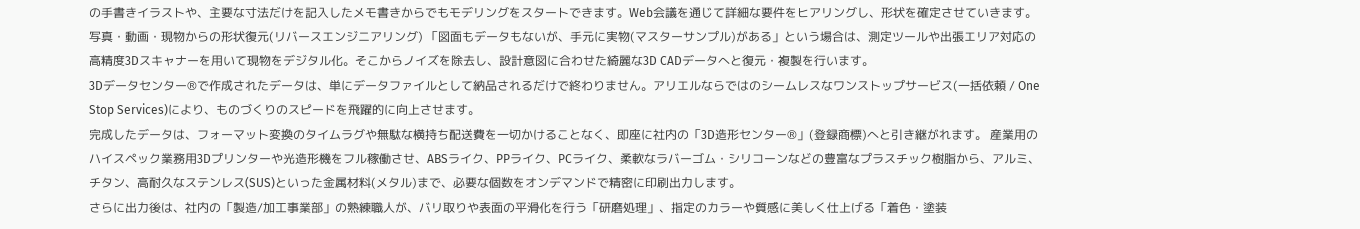の手書きイラストや、主要な寸法だけを記入したメモ書きからでもモデリングをスタートできます。Web会議を通じて詳細な要件をヒアリングし、形状を確定させていきます。
写真・動画・現物からの形状復元(リバースエンジニアリング) 「図面もデータもないが、手元に実物(マスターサンプル)がある」という場合は、測定ツールや出張エリア対応の高精度3Dスキャナーを用いて現物をデジタル化。そこからノイズを除去し、設計意図に合わせた綺麗な3D CADデータへと復元・複製を行います。
3Dデータセンター®で作成されたデータは、単にデータファイルとして納品されるだけで終わりません。アリエルならではのシームレスなワンストップサービス(一括依頼 / One Stop Services)により、ものづくりのスピードを飛躍的に向上させます。
完成したデータは、フォーマット変換のタイムラグや無駄な横持ち配送費を一切かけることなく、即座に社内の「3D造形センター®」(登録商標)へと引き継がれます。 産業用のハイスペック業務用3Dプリンターや光造形機をフル稼働させ、ABSライク、PPライク、PCライク、柔軟なラバーゴム・シリコーンなどの豊富なプラスチック樹脂から、アルミ、チタン、高耐久なステンレス(SUS)といった金属材料(メタル)まで、必要な個数をオンデマンドで精密に印刷出力します。
さらに出力後は、社内の「製造/加工事業部」の熟練職人が、バリ取りや表面の平滑化を行う「研磨処理」、指定のカラーや質感に美しく仕上げる「着色・塗装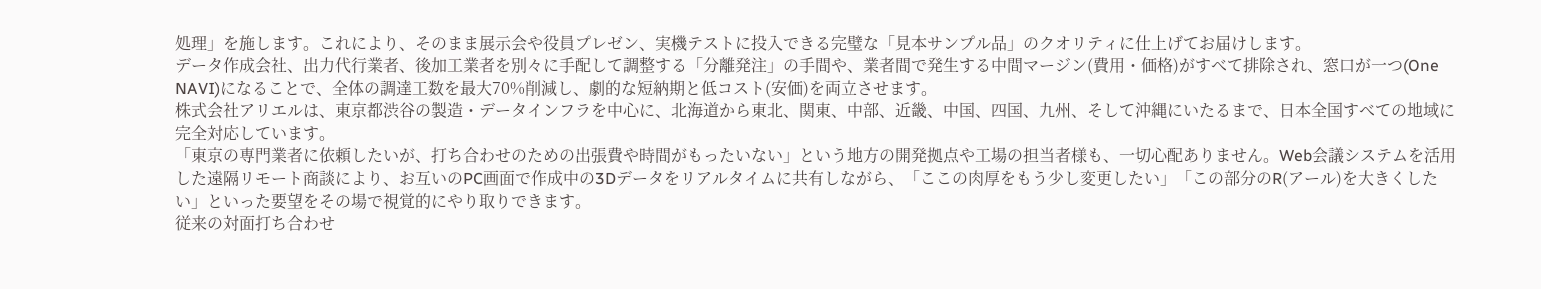処理」を施します。これにより、そのまま展示会や役員プレゼン、実機テストに投入できる完璧な「見本サンプル品」のクオリティに仕上げてお届けします。
データ作成会社、出力代行業者、後加工業者を別々に手配して調整する「分離発注」の手間や、業者間で発生する中間マージン(費用・価格)がすべて排除され、窓口が一つ(One NAVI)になることで、全体の調達工数を最大70%削減し、劇的な短納期と低コスト(安価)を両立させます。
株式会社アリエルは、東京都渋谷の製造・データインフラを中心に、北海道から東北、関東、中部、近畿、中国、四国、九州、そして沖縄にいたるまで、日本全国すべての地域に完全対応しています。
「東京の専門業者に依頼したいが、打ち合わせのための出張費や時間がもったいない」という地方の開発拠点や工場の担当者様も、一切心配ありません。Web会議システムを活用した遠隔リモート商談により、お互いのPC画面で作成中の3Dデータをリアルタイムに共有しながら、「ここの肉厚をもう少し変更したい」「この部分のR(アール)を大きくしたい」といった要望をその場で視覚的にやり取りできます。
従来の対面打ち合わせ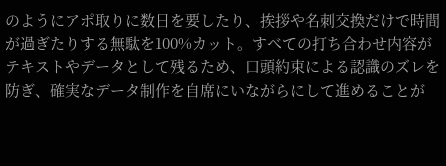のようにアポ取りに数日を要したり、挨拶や名刺交換だけで時間が過ぎたりする無駄を100%カット。すべての打ち合わせ内容がテキストやデータとして残るため、口頭約束による認識のズレを防ぎ、確実なデータ制作を自席にいながらにして進めることが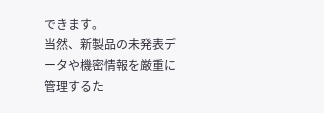できます。
当然、新製品の未発表データや機密情報を厳重に管理するた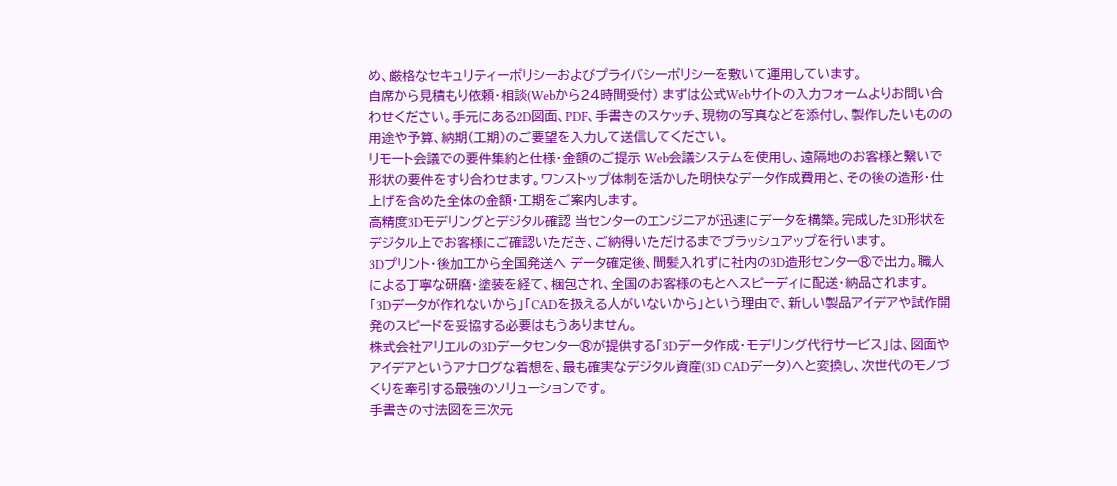め、厳格なセキュリティーポリシーおよびプライバシーポリシーを敷いて運用しています。
自席から見積もり依頼・相談(Webから24時間受付) まずは公式Webサイトの入力フォームよりお問い合わせください。手元にある2D図面、PDF、手書きのスケッチ、現物の写真などを添付し、製作したいものの用途や予算、納期(工期)のご要望を入力して送信してください。
リモート会議での要件集約と仕様・金額のご提示 Web会議システムを使用し、遠隔地のお客様と繋いで形状の要件をすり合わせます。ワンストップ体制を活かした明快なデータ作成費用と、その後の造形・仕上げを含めた全体の金額・工期をご案内します。
高精度3Dモデリングとデジタル確認 当センターのエンジニアが迅速にデータを構築。完成した3D形状をデジタル上でお客様にご確認いただき、ご納得いただけるまでブラッシュアップを行います。
3Dプリント・後加工から全国発送へ データ確定後、間髪入れずに社内の3D造形センター®で出力。職人による丁寧な研磨・塗装を経て、梱包され、全国のお客様のもとへスピーディに配送・納品されます。
「3Dデータが作れないから」「CADを扱える人がいないから」という理由で、新しい製品アイデアや試作開発のスピードを妥協する必要はもうありません。
株式会社アリエルの3Dデータセンター®が提供する「3Dデータ作成・モデリング代行サービス」は、図面やアイデアというアナログな着想を、最も確実なデジタル資産(3D CADデータ)へと変換し、次世代のモノづくりを牽引する最強のソリューションです。
手書きの寸法図を三次元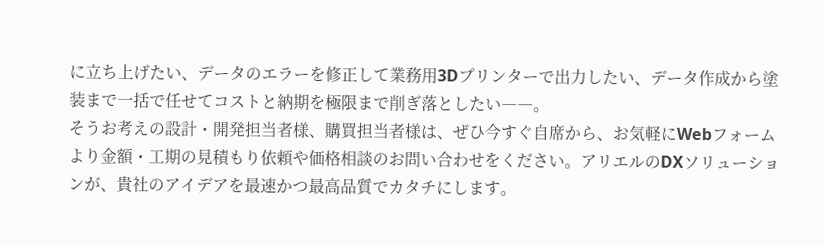に立ち上げたい、データのエラーを修正して業務用3Dプリンターで出力したい、データ作成から塗装まで一括で任せてコストと納期を極限まで削ぎ落としたい――。
そうお考えの設計・開発担当者様、購買担当者様は、ぜひ今すぐ自席から、お気軽にWebフォームより金額・工期の見積もり依頼や価格相談のお問い合わせをください。アリエルのDXソリューションが、貴社のアイデアを最速かつ最高品質でカタチにします。